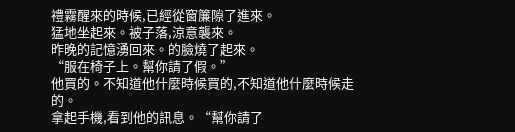禮霧醒來的時候,已經從窗簾隙了進來。
猛地坐起來。被子落,涼意襲來。
昨晚的記憶湧回來。的臉燒了起來。
“服在椅子上。幫你請了假。”
他買的。不知道他什麼時候買的,不知道他什麼時候走的。
拿起手機,看到他的訊息。“幫你請了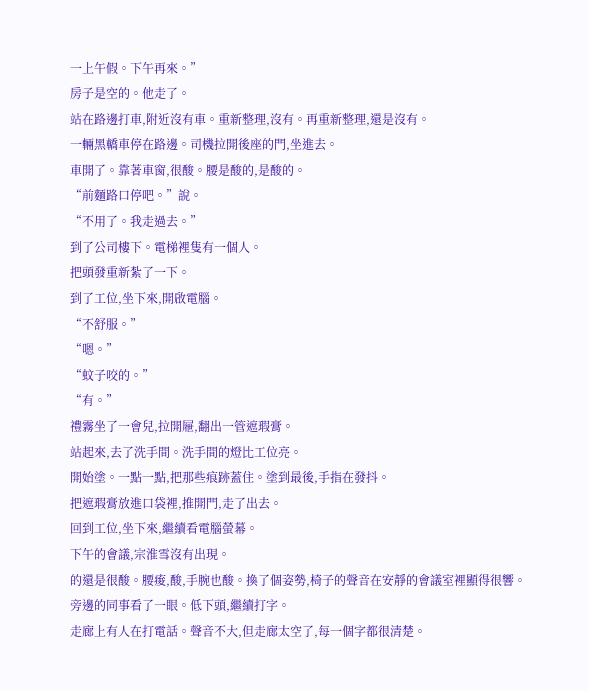一上午假。下午再來。”
房子是空的。他走了。
站在路邊打車,附近沒有車。重新整理,沒有。再重新整理,還是沒有。
一輛黑轎車停在路邊。司機拉開後座的門,坐進去。
車開了。靠著車窗,很酸。腰是酸的,是酸的。
“前麵路口停吧。”說。
“不用了。我走過去。”
到了公司樓下。電梯裡隻有一個人。
把頭發重新紮了一下。
到了工位,坐下來,開啟電腦。
“不舒服。”
“嗯。”
“蚊子咬的。”
“有。”
禮霧坐了一會兒,拉開屜,翻出一管遮瑕膏。
站起來,去了洗手間。洗手間的燈比工位亮。
開始塗。一點一點,把那些痕跡蓋住。塗到最後,手指在發抖。
把遮瑕膏放進口袋裡,推開門,走了出去。
回到工位,坐下來,繼續看電腦螢幕。
下午的會議,宗淮雪沒有出現。
的還是很酸。腰痠,酸,手腕也酸。換了個姿勢,椅子的聲音在安靜的會議室裡顯得很響。旁邊的同事看了一眼。低下頭,繼續打字。
走廊上有人在打電話。聲音不大,但走廊太空了,每一個字都很清楚。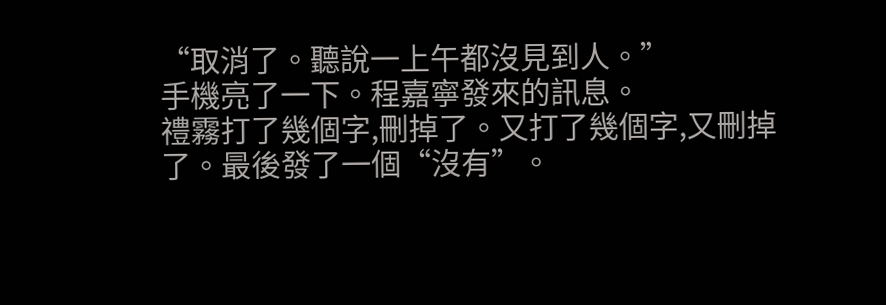“取消了。聽說一上午都沒見到人。”
手機亮了一下。程嘉寧發來的訊息。
禮霧打了幾個字,刪掉了。又打了幾個字,又刪掉了。最後發了一個“沒有”。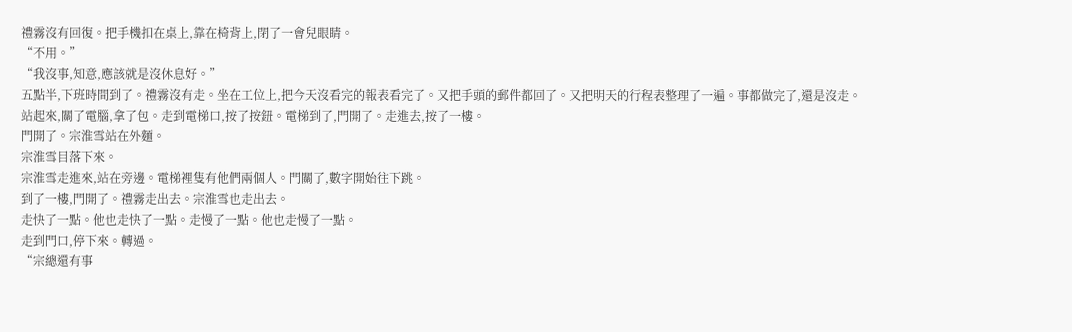禮霧沒有回復。把手機扣在桌上,靠在椅背上,閉了一會兒眼睛。
“不用。”
“我沒事,知意,應該就是沒休息好。”
五點半,下班時間到了。禮霧沒有走。坐在工位上,把今天沒看完的報表看完了。又把手頭的郵件都回了。又把明天的行程表整理了一遍。事都做完了,還是沒走。
站起來,關了電腦,拿了包。走到電梯口,按了按鈕。電梯到了,門開了。走進去,按了一樓。
門開了。宗淮雪站在外麵。
宗淮雪目落下來。
宗淮雪走進來,站在旁邊。電梯裡隻有他們兩個人。門關了,數字開始往下跳。
到了一樓,門開了。禮霧走出去。宗淮雪也走出去。
走快了一點。他也走快了一點。走慢了一點。他也走慢了一點。
走到門口,停下來。轉過。
“宗總還有事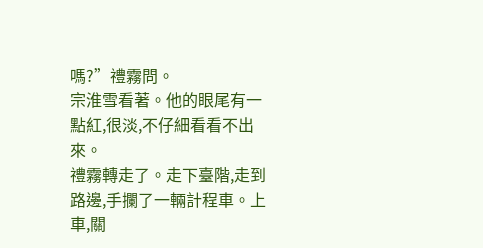嗎?”禮霧問。
宗淮雪看著。他的眼尾有一點紅,很淡,不仔細看看不出來。
禮霧轉走了。走下臺階,走到路邊,手攔了一輛計程車。上車,關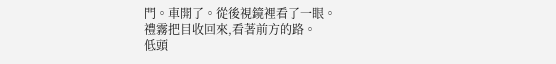門。車開了。從後視鏡裡看了一眼。
禮霧把目收回來,看著前方的路。
低頭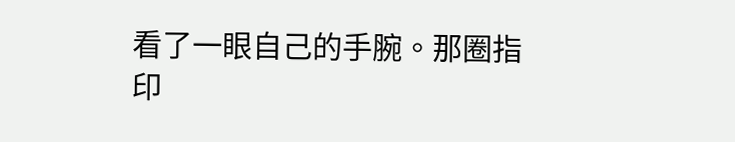看了一眼自己的手腕。那圈指印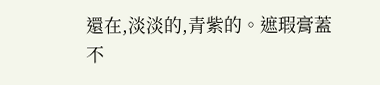還在,淡淡的,青紫的。遮瑕膏蓋不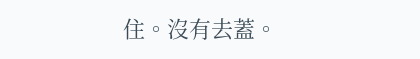住。沒有去蓋。